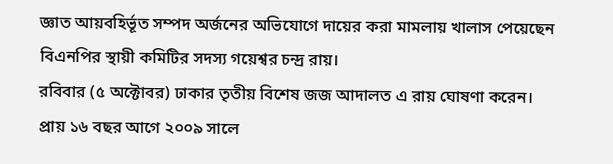জ্ঞাত আয়বহির্ভূত সম্পদ অর্জনের অভিযোগে দায়ের করা মামলায় খালাস পেয়েছেন বিএনপির স্থায়ী কমিটির সদস্য গয়েশ্বর চন্দ্র রায়।
রবিবার (৫ অক্টোবর) ঢাকার তৃতীয় বিশেষ জজ আদালত এ রায় ঘোষণা করেন। প্রায় ১৬ বছর আগে ২০০৯ সালে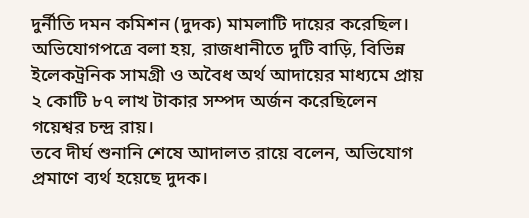দুর্নীতি দমন কমিশন (দুদক) মামলাটি দায়ের করেছিল। অভিযোগপত্রে বলা হয়, রাজধানীতে দুটি বাড়ি, বিভিন্ন ইলেকট্রনিক সামগ্রী ও অবৈধ অর্থ আদায়ের মাধ্যমে প্রায় ২ কোটি ৮৭ লাখ টাকার সম্পদ অর্জন করেছিলেন গয়েশ্বর চন্দ্র রায়।
তবে দীর্ঘ শুনানি শেষে আদালত রায়ে বলেন, অভিযোগ প্রমাণে ব্যর্থ হয়েছে দুদক।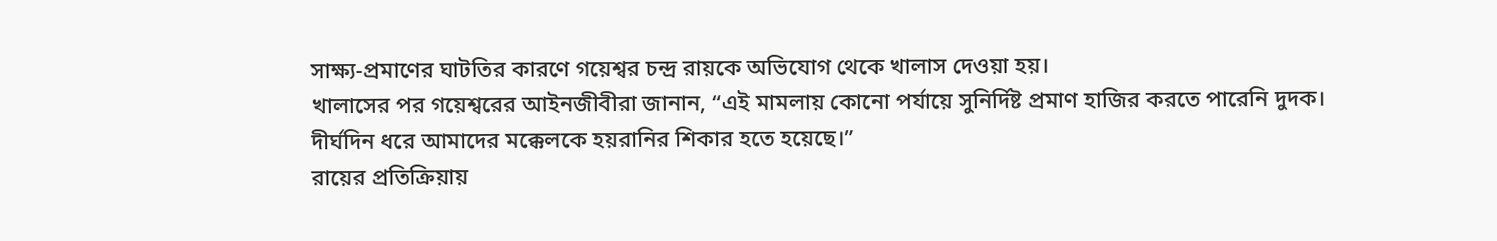সাক্ষ্য-প্রমাণের ঘাটতির কারণে গয়েশ্বর চন্দ্র রায়কে অভিযোগ থেকে খালাস দেওয়া হয়।
খালাসের পর গয়েশ্বরের আইনজীবীরা জানান, “এই মামলায় কোনো পর্যায়ে সুনির্দিষ্ট প্রমাণ হাজির করতে পারেনি দুদক। দীর্ঘদিন ধরে আমাদের মক্কেলকে হয়রানির শিকার হতে হয়েছে।”
রায়ের প্রতিক্রিয়ায়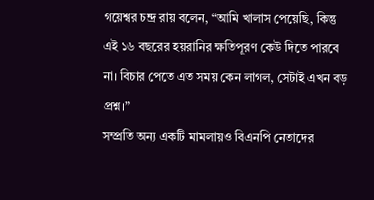গয়েশ্বর চন্দ্র রায় বলেন, “আমি খালাস পেয়েছি, কিন্তু এই ১৬ বছরের হয়রানির ক্ষতিপূরণ কেউ দিতে পারবে না। বিচার পেতে এত সময় কেন লাগল, সেটাই এখন বড় প্রশ্ন।”
সম্প্রতি অন্য একটি মামলায়ও বিএনপি নেতাদের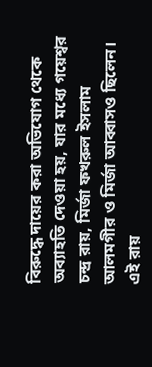বিরুদ্ধে দায়ের করা অভিযোগ থেকে অব্যাহতি দেওয়া হয়, যার মধ্যে গয়েশ্বর চন্দ্র রায়, মির্জা ফখরুল ইসলাম আলমগীর ও মির্জা আব্বাসও ছিলেন।
এই রায়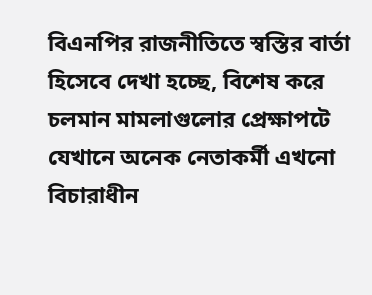বিএনপির রাজনীতিতে স্বস্তির বার্তা হিসেবে দেখা হচ্ছে, বিশেষ করে চলমান মামলাগুলোর প্রেক্ষাপটে যেখানে অনেক নেতাকর্মী এখনো বিচারাধীন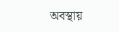অবস্থায়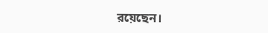রয়েছেন।